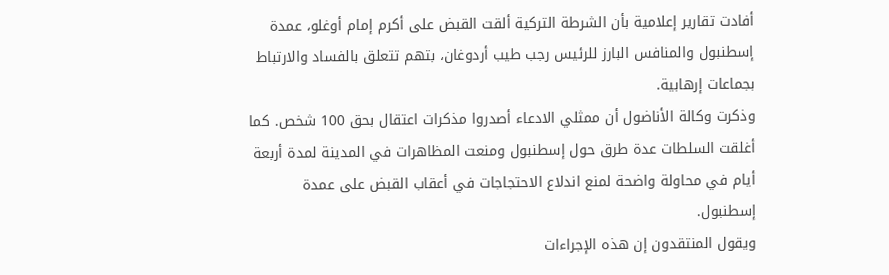أفادت تقارير إعلامية بأن الشرطة التركية ألقت القبض على أكرم إمام أوغلو، عمدة إسطنبول والمنافس البارز للرئيس رجب طيب أردوغان، بتهم تتعلق بالفساد والارتباط بجماعات إرهابية.
وذكرت وكالة الأناضول أن ممثلي الادعاء أصدروا مذكرات اعتقال بحق 100 شخص. كما أغلقت السلطات عدة طرق حول إسطنبول ومنعت المظاهرات في المدينة لمدة أربعة أيام في محاولة واضحة لمنع اندلاع الاحتجاجات في أعقاب القبض على عمدة إسطنبول.
ويقول المنتقدون إن هذه الإجراءات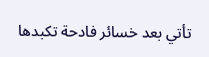تأتي بعد خسائر فادحة تكبدها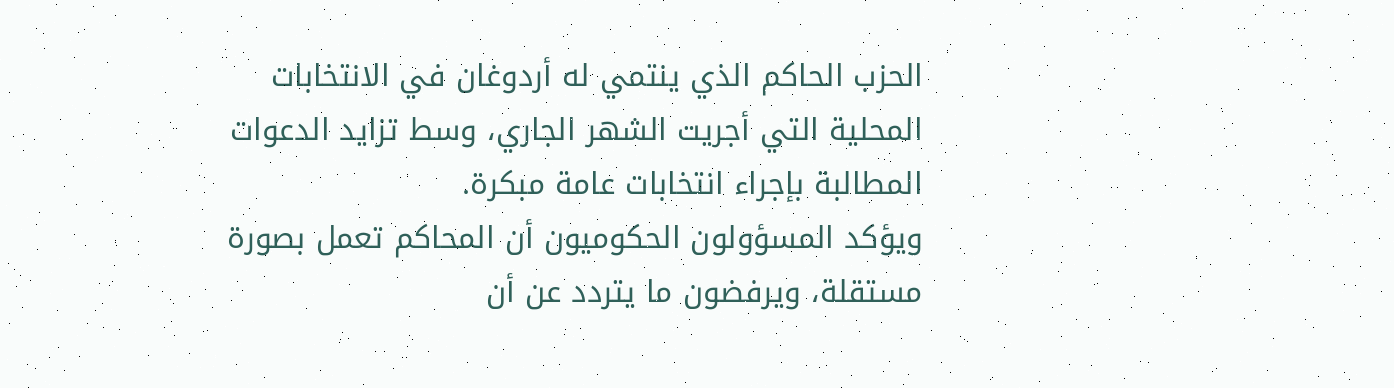الحزب الحاكم الذي ينتمي له أردوغان في الانتخابات المحلية التي أجريت الشهر الجاري، وسط تزايد الدعوات المطالبة بإجراء انتخابات عامة مبكرة.
ويؤكد المسؤولون الحكوميون أن المحاكم تعمل بصورة مستقلة، ويرفضون ما يتردد عن أن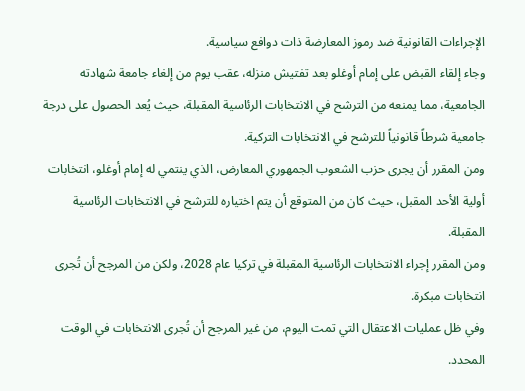الإجراءات القانونية ضد رموز المعارضة ذات دوافع سياسية.
وجاء إلقاء القبض على إمام أوغلو بعد تفتيش منزله، عقب يوم من إلغاء جامعة شهادته الجامعية، مما يمنعه من الترشح في الانتخابات الرئاسية المقبلة، حيث يُعد الحصول على درجة جامعية شرطاً قانونياً للترشح في الانتخابات التركية.
ومن المقرر أن يجرى حزب الشعوب الجمهوري المعارض، الذي ينتمي له إمام أوغلو، انتخابات أولية الأحد المقبل، حيث كان من المتوقع أن يتم اختياره للترشح في الانتخابات الرئاسية المقبلة.
ومن المقرر إجراء الانتخابات الرئاسية المقبلة في تركيا عام 2028، ولكن من المرجح أن تُجرى انتخابات مبكرة.
وفي ظل عمليات الاعتقال التي تمت اليوم، من غير المرجح أن تُجرى الانتخابات في الوقت المحدد.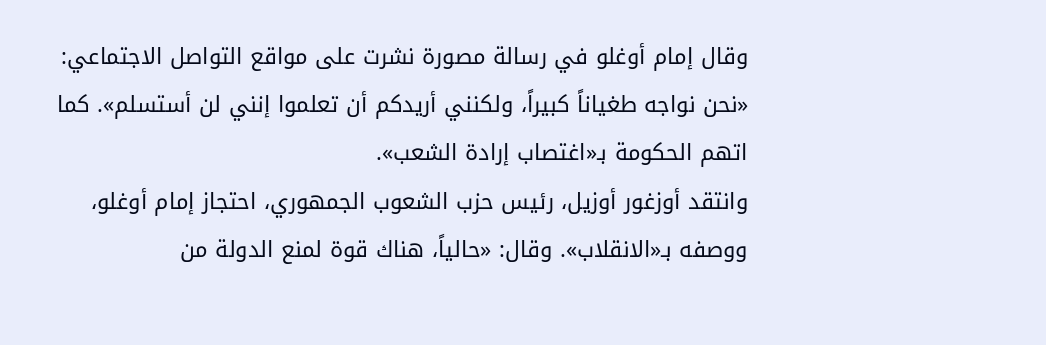وقال إمام أوغلو في رسالة مصورة نشرت على مواقع التواصل الاجتماعي: «نحن نواجه طغياناً كبيراً، ولكنني أريدكم أن تعلموا إنني لن أستسلم». كما اتهم الحكومة بـ«اغتصاب إرادة الشعب».
وانتقد أوزغور أوزيل، رئيس حزب الشعوب الجمهوري، احتجاز إمام أوغلو، ووصفه بـ«الانقلاب». وقال: «حالياً، هناك قوة لمنع الدولة من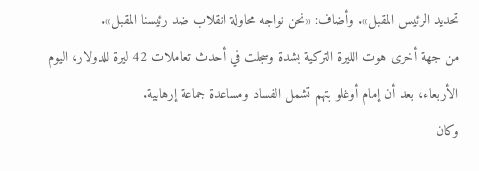تحديد الرئيس المقبل». وأضاف: «نحن نواجه محاولة انقلاب ضد رئيسنا المقبل».
من جهة أخرى هوت الليرة التركية بشدة وسجلت في أحدث تعاملات 42 ليرة للدولار، اليوم الأربعاء، بعد أن إمام أوغلو بتهم تشمل الفساد ومساعدة جماعة إرهابية.
وكان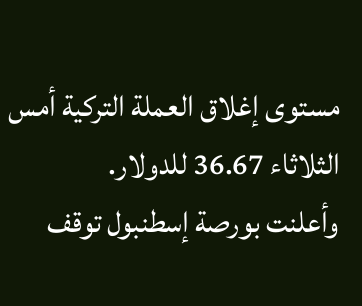مستوى إغلاق العملة التركية أمس الثلاثاء 36.67 للدولار.
وأعلنت بورصة إسطنبول توقف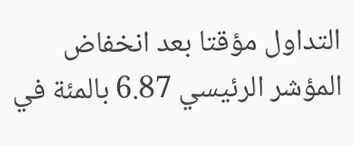التداول مؤقتا بعد انخفاض المؤشر الرئيسي 6.87 بالمئة في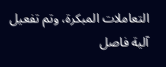التعاملات المبكرة، وتم تفعيل آلية فاصل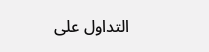التداول على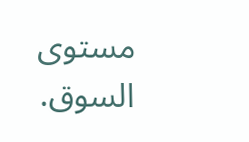مستوى السوق.